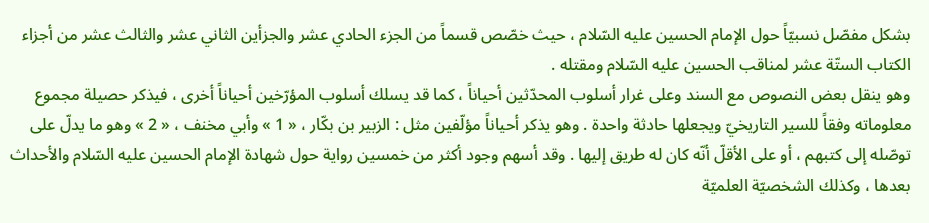بشكل مفصّل نسبيّاً حول الإمام الحسين عليه السّلام ، حيث خصّص قسماً من الجزء الحادي عشر والجزأين الثاني عشر والثالث عشر من أجزاء الكتاب الستّة عشر لمناقب الحسين عليه السّلام ومقتله .
وهو ينقل بعض النصوص مع السند وعلى غرار أسلوب المحدّثين أحياناً ، كما قد يسلك أسلوب المؤرّخين أحياناً أخرى ، فيذكر حصيلة مجموع معلوماته وفقاً للسير التاريخيّ ويجعلها حادثة واحدة . وهو يذكر أحياناً مؤلّفين مثل : الزبير بن بكّار ، « 1 » وأبي مخنف ، « 2 » وهو ما يدلّ على توصّله إلى كتبهم ، أو على الأقلّ أنّه كان له طريق إليها . وقد أسهم وجود أكثر من خمسين رواية حول شهادة الإمام الحسين عليه السّلام والأحداث بعدها ، وكذلك الشخصيّة العلميّة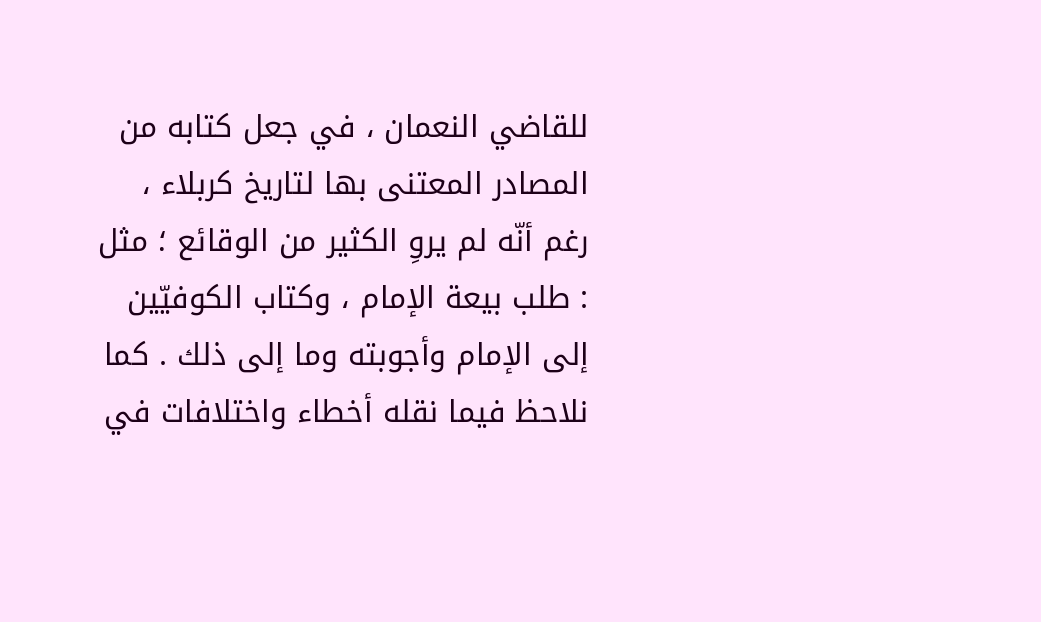للقاضي النعمان ، في جعل كتابه من المصادر المعتنى بها لتاريخ كربلاء ، رغم أنّه لم يروِ الكثير من الوقائع ؛ مثل : طلب بيعة الإمام ، وكتاب الكوفيّين إلى الإمام وأجوبته وما إلى ذلك . كما نلاحظ فيما نقله أخطاء واختلافات في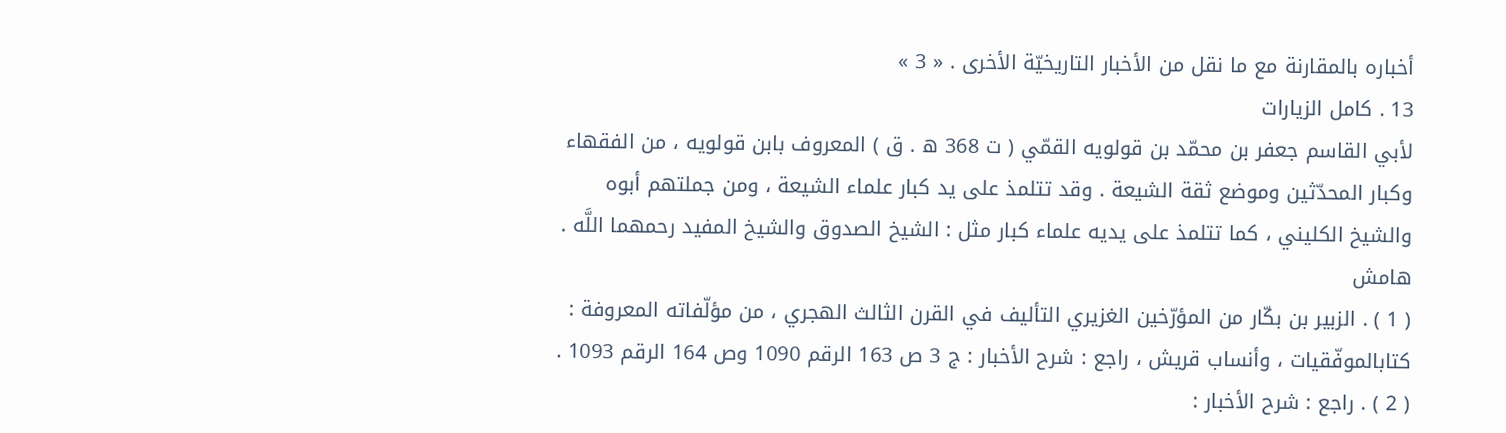أخباره بالمقارنة مع ما نقل من الأخبار التاريخيّة الأخرى . « 3 »
13 . كامل الزيارات
لأبي القاسم جعفر بن محمّد بن قولويه القمّي ( ت 368 ه . ق ) المعروف بابن قولويه ، من الفقهاء وكبار المحدّثين وموضع ثقة الشيعة . وقد تتلمذ على يد كبار علماء الشيعة ، ومن جملتهم أبوه والشيخ الكليني ، كما تتلمذ على يديه علماء كبار مثل : الشيخ الصدوق والشيخ المفيد رحمهما اللَّه .
هامش
( 1 ) . الزبير بن بكّار من المؤرّخين الغزيري التأليف في القرن الثالث الهجري ، من مؤلّفاته المعروفة : كتابالموفّقيات ، وأنساب قريش ، راجع : شرح الأخبار : ج 3 ص 163 الرقم 1090 وص 164 الرقم 1093 .
( 2 ) . راجع : شرح الأخبار :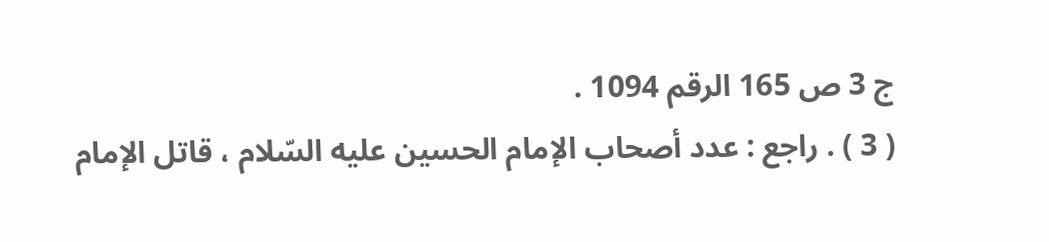ج 3 ص 165 الرقم 1094 .
( 3 ) . راجع : عدد أصحاب الإمام الحسين عليه السّلام ، قاتل الإمام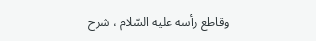وقاطع رأسه عليه السّلام ، شرح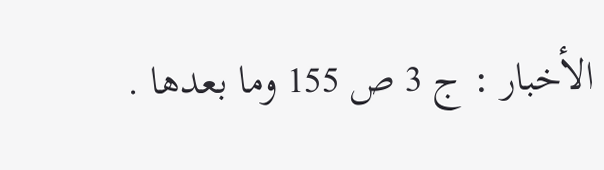الأخبار : ج 3 ص 155 وما بعدها .